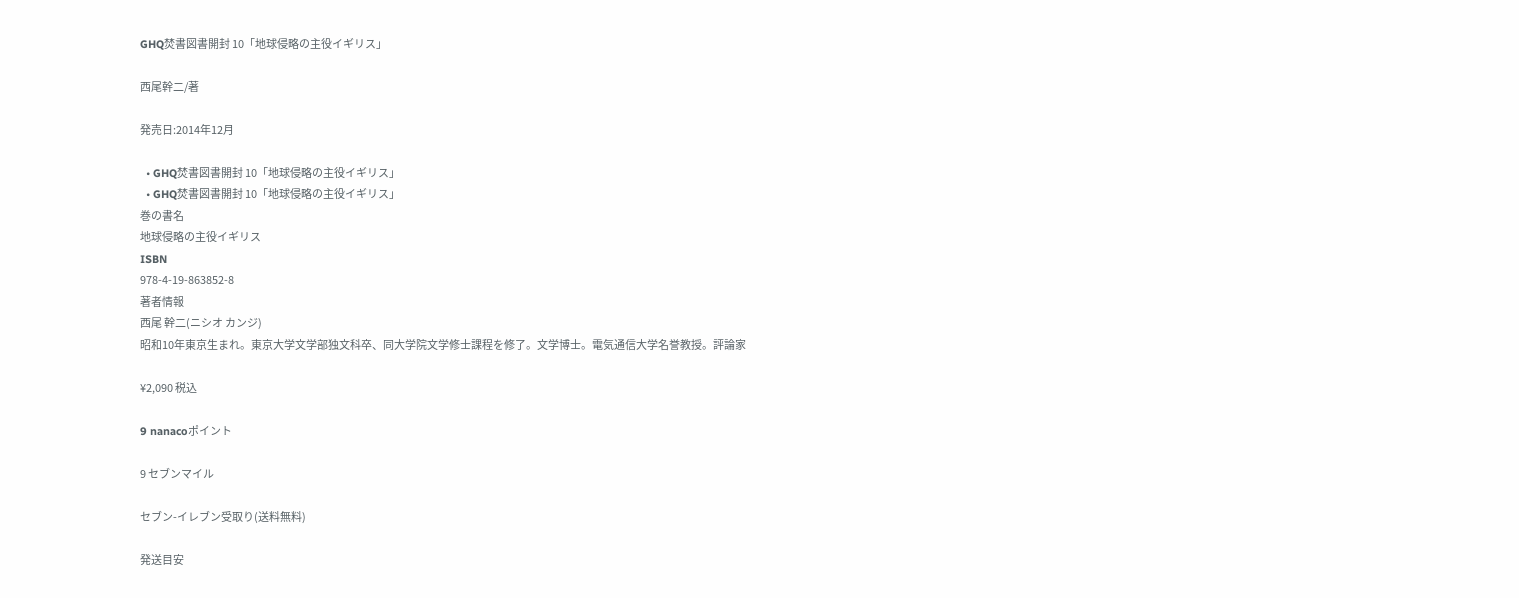GHQ焚書図書開封 10「地球侵略の主役イギリス」

西尾幹二/著

発売日:2014年12月

  • GHQ焚書図書開封 10「地球侵略の主役イギリス」
  • GHQ焚書図書開封 10「地球侵略の主役イギリス」
巻の書名
地球侵略の主役イギリス
ISBN
978-4-19-863852-8
著者情報
西尾 幹二(ニシオ カンジ)
昭和10年東京生まれ。東京大学文学部独文科卒、同大学院文学修士課程を修了。文学博士。電気通信大学名誉教授。評論家

¥2,090 税込

9 nanacoポイント

9 セブンマイル

セブン-イレブン受取り(送料無料)

発送目安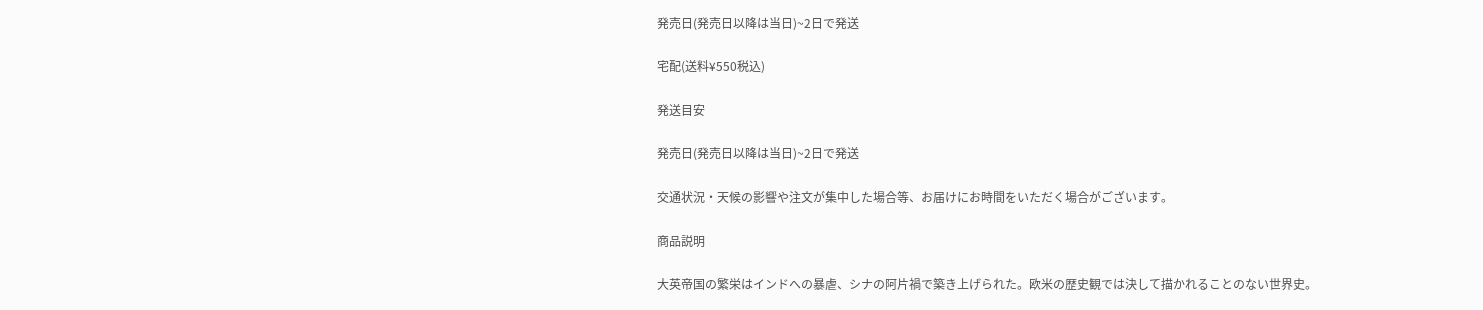発売日(発売日以降は当日)~2日で発送

宅配(送料¥550税込)

発送目安

発売日(発売日以降は当日)~2日で発送

交通状況・天候の影響や注文が集中した場合等、お届けにお時間をいただく場合がございます。

商品説明

大英帝国の繁栄はインドへの暴虐、シナの阿片禍で築き上げられた。欧米の歴史観では決して描かれることのない世界史。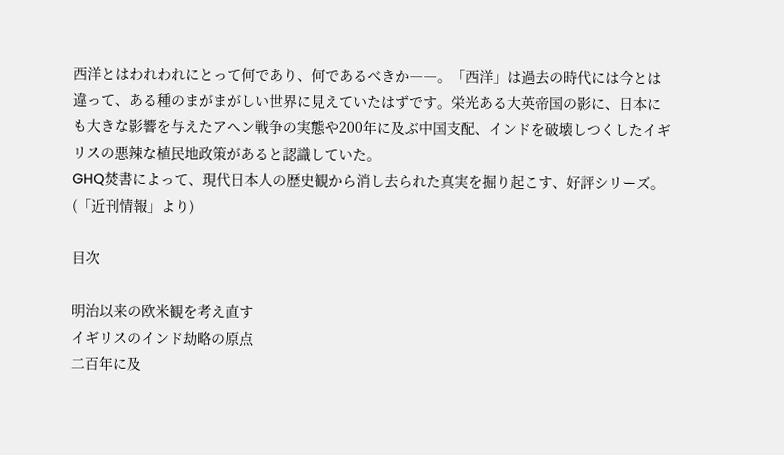西洋とはわれわれにとって何であり、何であるべきか――。「西洋」は過去の時代には今とは違って、ある種のまがまがしい世界に見えていたはずです。栄光ある大英帝国の影に、日本にも大きな影響を与えたアヘン戦争の実態や200年に及ぶ中国支配、インドを破壊しつくしたイギリスの悪辣な植民地政策があると認識していた。
GHQ焚書によって、現代日本人の歴史観から消し去られた真実を掘り起こす、好評シリーズ。(「近刊情報」より)

目次

明治以来の欧米観を考え直す
イギリスのインド劫略の原点
二百年に及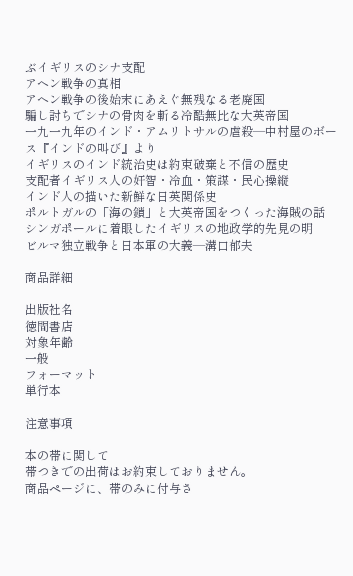ぶイギリスのシナ支配
アヘン戦争の真相
アヘン戦争の後始末にあえぐ無残なる老廃国
騙し討ちでシナの骨肉を斬る冷酷無比な大英帝国
一九一九年のインド・アムリトサルの虐殺―中村屋のボース『インドの叫び』より
イギリスのインド統治史は約束破棄と不信の歴史
支配者イギリス人の奸智・冷血・策謀・民心操縦
インド人の描いた新鮮な日英関係史
ポルトガルの「海の鎖」と大英帝国をつくった海賊の話
シンガポールに着眼したイギリスの地政学的先見の明
ビルマ独立戦争と日本軍の大義―溝口郁夫

商品詳細

出版社名
徳間書店
対象年齢
一般
フォーマット
単行本

注意事項

本の帯に関して
帯つきでの出荷はお約束しておりません。
商品ページに、帯のみに付与さ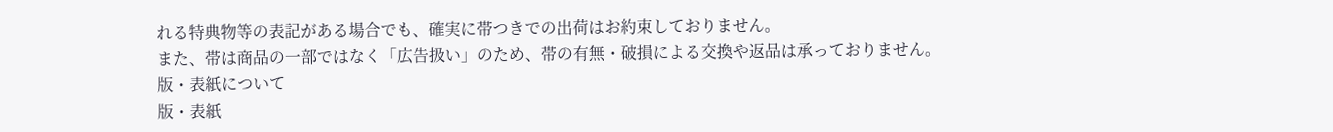れる特典物等の表記がある場合でも、確実に帯つきでの出荷はお約束しておりません。
また、帯は商品の一部ではなく「広告扱い」のため、帯の有無・破損による交換や返品は承っておりません。
版・表紙について
版・表紙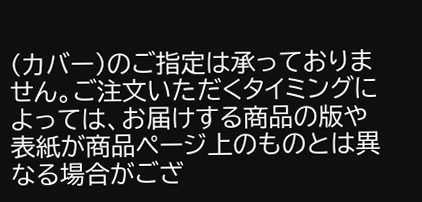(カバー)のご指定は承っておりません。ご注文いただくタイミングによっては、お届けする商品の版や表紙が商品ページ上のものとは異なる場合がござ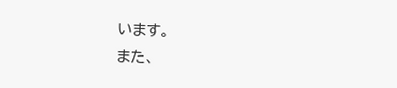います。
また、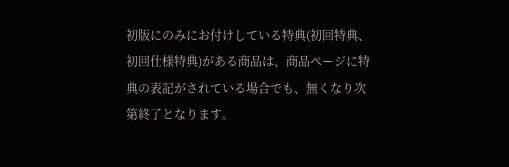初版にのみにお付けしている特典(初回特典、初回仕様特典)がある商品は、商品ページに特典の表記がされている場合でも、無くなり次第終了となります。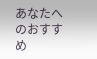あなたへのおすすめ